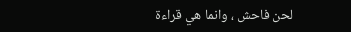لحن فاحش ، وانما هي قراءة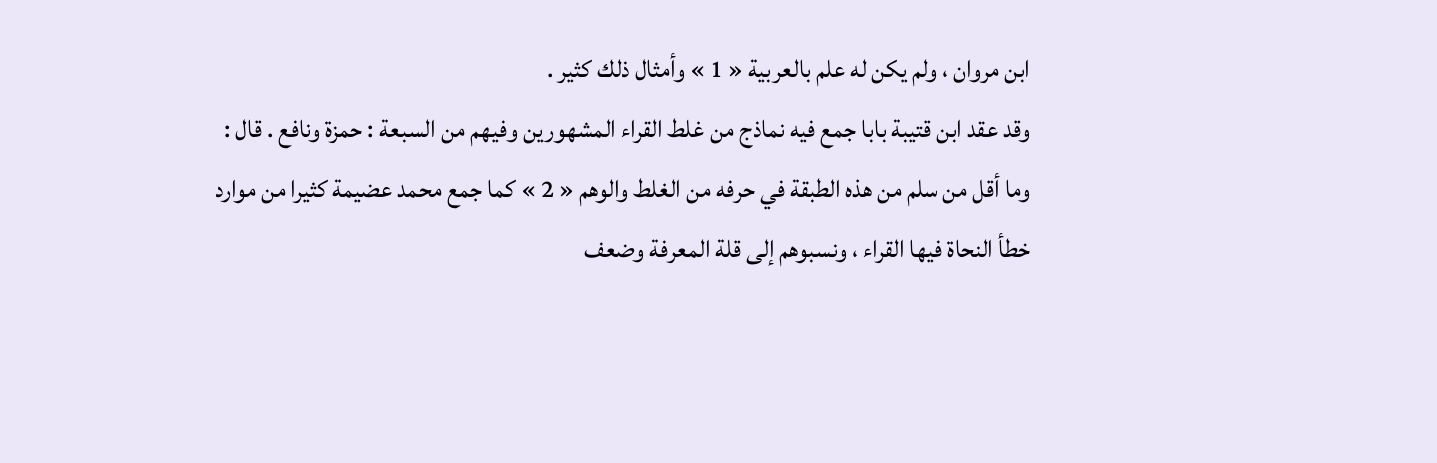ابن مروان ، ولم يكن له علم بالعربية « 1 » وأمثال ذلك كثير .
وقد عقد ابن قتيبة بابا جمع فيه نماذج من غلط القراء المشهورين وفيهم من السبعة : حمزة ونافع . قال : وما أقل من سلم من هذه الطبقة في حرفه من الغلط والوهم « 2 » كما جمع محمد عضيمة كثيرا من موارد خطأ النحاة فيها القراء ، ونسبوهم إلى قلة المعرفة وضعف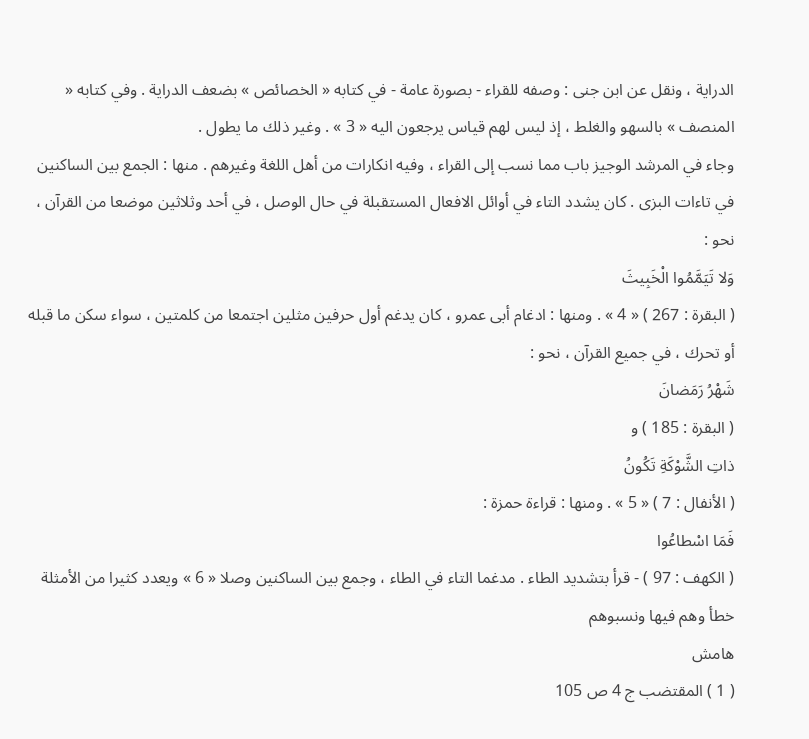الدراية ، ونقل عن ابن جنى : وصفه للقراء - بصورة عامة - في كتابه « الخصائص » بضعف الدراية . وفي كتابه « المنصف » بالسهو والغلط ، إذ ليس لهم قياس يرجعون اليه « 3 » . وغير ذلك ما يطول .
وجاء في المرشد الوجيز باب مما نسب إلى القراء ، وفيه انكارات من أهل اللغة وغيرهم . منها : الجمع بين الساكنين في تاءات البزى . كان يشدد التاء في أوائل الافعال المستقبلة في حال الوصل ، في أحد وثلاثين موضعا من القرآن ، نحو :
وَلا تَيَمَّمُوا الْخَبِيثَ
( البقرة : 267 ) « 4 » . ومنها : ادغام أبى عمرو ، كان يدغم أول حرفين مثلين اجتمعا من كلمتين ، سواء سكن ما قبله أو تحرك ، في جميع القرآن ، نحو :
شَهْرُ رَمَضانَ
( البقرة : 185 ) و
ذاتِ الشَّوْكَةِ تَكُونُ
( الأنفال : 7 ) « 5 » . ومنها : قراءة حمزة :
فَمَا اسْطاعُوا
( الكهف : 97 ) - قرأ بتشديد الطاء . مدغما التاء في الطاء ، وجمع بين الساكنين وصلا « 6 » ويعدد كثيرا من الأمثلة خطأ وهم فيها ونسبوهم
هامش
( 1 ) المقتضب ج 4 ص 105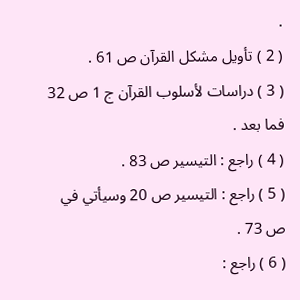.
( 2 ) تأويل مشكل القرآن ص 61 .
( 3 ) دراسات لأسلوب القرآن ج 1 ص 32 فما بعد .
( 4 ) راجع : التيسير ص 83 .
( 5 ) راجع : التيسير ص 20 وسيأتي في ص 73 .
( 6 ) راجع :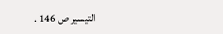التيسير ص 146 .